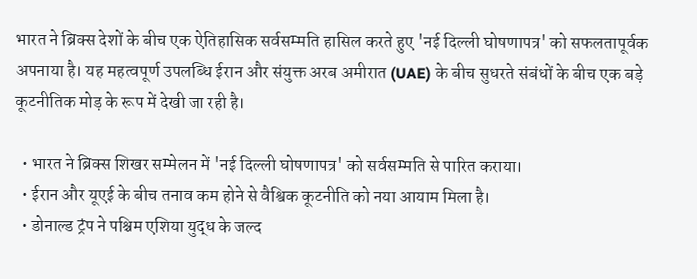भारत ने ब्रिक्स देशों के बीच एक ऐतिहासिक सर्वसम्मति हासिल करते हुए 'नई दिल्ली घोषणापत्र' को सफलतापूर्वक अपनाया है। यह महत्वपूर्ण उपलब्धि ईरान और संयुक्त अरब अमीरात (UAE) के बीच सुधरते संबंधों के बीच एक बड़े कूटनीतिक मोड़ के रूप में देखी जा रही है।

  • भारत ने ब्रिक्स शिखर सम्मेलन में 'नई दिल्ली घोषणापत्र' को सर्वसम्मति से पारित कराया।
  • ईरान और यूएई के बीच तनाव कम होने से वैश्विक कूटनीति को नया आयाम मिला है।
  • डोनाल्ड ट्रंप ने पश्चिम एशिया युद्ध के जल्द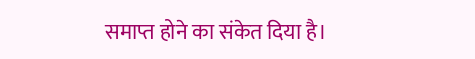समाप्त होने का संकेत दिया है।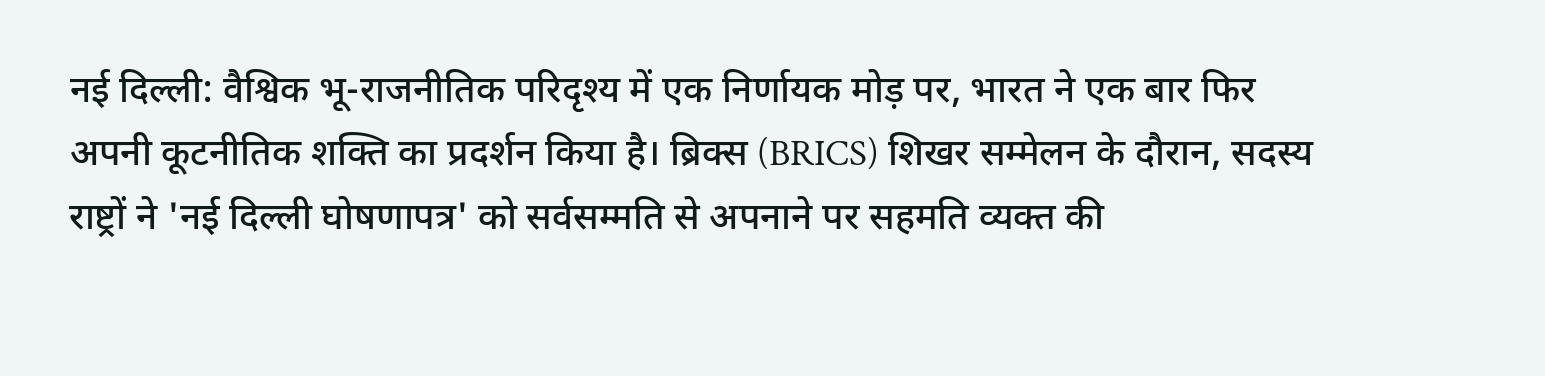नई दिल्ली: वैश्विक भू-राजनीतिक परिदृश्य में एक निर्णायक मोड़ पर, भारत ने एक बार फिर अपनी कूटनीतिक शक्ति का प्रदर्शन किया है। ब्रिक्स (BRICS) शिखर सम्मेलन के दौरान, सदस्य राष्ट्रों ने 'नई दिल्ली घोषणापत्र' को सर्वसम्मति से अपनाने पर सहमति व्यक्त की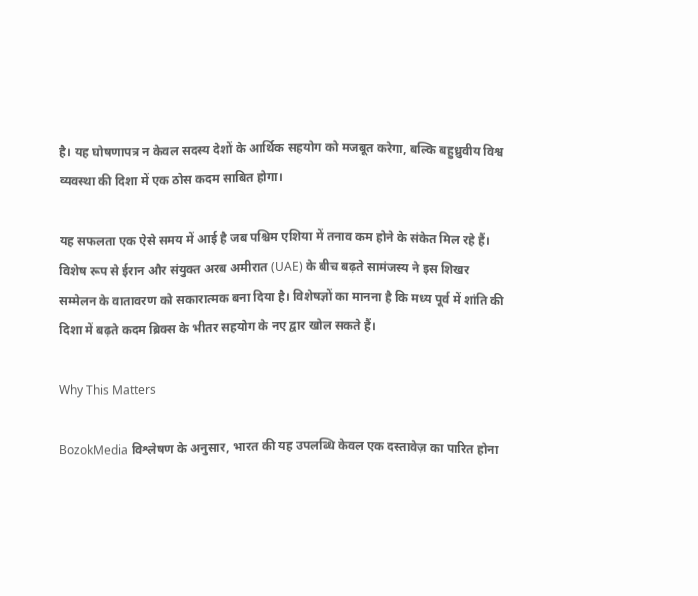है। यह घोषणापत्र न केवल सदस्य देशों के आर्थिक सहयोग को मजबूत करेगा, बल्कि बहुध्रुवीय विश्व व्यवस्था की दिशा में एक ठोस कदम साबित होगा।

यह सफलता एक ऐसे समय में आई है जब पश्चिम एशिया में तनाव कम होने के संकेत मिल रहे हैं। विशेष रूप से ईरान और संयुक्त अरब अमीरात (UAE) के बीच बढ़ते सामंजस्य ने इस शिखर सम्मेलन के वातावरण को सकारात्मक बना दिया है। विशेषज्ञों का मानना है कि मध्य पूर्व में शांति की दिशा में बढ़ते कदम ब्रिक्स के भीतर सहयोग के नए द्वार खोल सकते हैं।

Why This Matters

BozokMedia विश्लेषण के अनुसार, भारत की यह उपलब्धि केवल एक दस्तावेज़ का पारित होना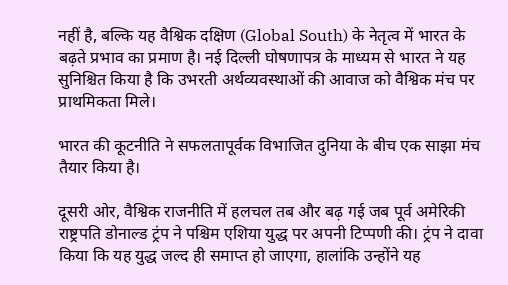नहीं है, बल्कि यह वैश्विक दक्षिण (Global South) के नेतृत्व में भारत के बढ़ते प्रभाव का प्रमाण है। नई दिल्ली घोषणापत्र के माध्यम से भारत ने यह सुनिश्चित किया है कि उभरती अर्थव्यवस्थाओं की आवाज को वैश्विक मंच पर प्राथमिकता मिले।

भारत की कूटनीति ने सफलतापूर्वक विभाजित दुनिया के बीच एक साझा मंच तैयार किया है।

दूसरी ओर, वैश्विक राजनीति में हलचल तब और बढ़ गई जब पूर्व अमेरिकी राष्ट्रपति डोनाल्ड ट्रंप ने पश्चिम एशिया युद्ध पर अपनी टिप्पणी की। ट्रंप ने दावा किया कि यह युद्ध जल्द ही समाप्त हो जाएगा, हालांकि उन्होंने यह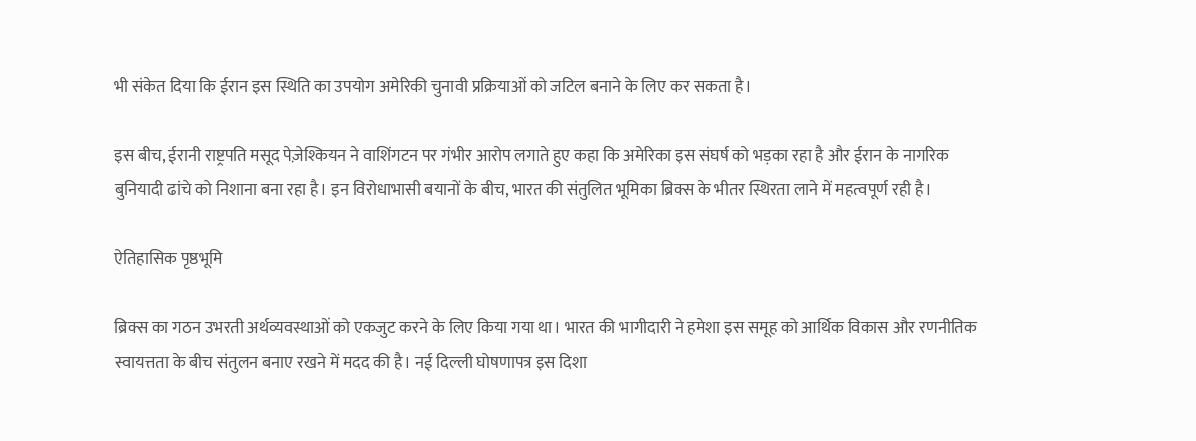भी संकेत दिया कि ईरान इस स्थिति का उपयोग अमेरिकी चुनावी प्रक्रियाओं को जटिल बनाने के लिए कर सकता है।

इस बीच, ईरानी राष्ट्रपति मसूद पेज़ेश्कियन ने वाशिंगटन पर गंभीर आरोप लगाते हुए कहा कि अमेरिका इस संघर्ष को भड़का रहा है और ईरान के नागरिक बुनियादी ढांचे को निशाना बना रहा है। इन विरोधाभासी बयानों के बीच, भारत की संतुलित भूमिका ब्रिक्स के भीतर स्थिरता लाने में महत्वपूर्ण रही है।

ऐतिहासिक पृष्ठभूमि

ब्रिक्स का गठन उभरती अर्थव्यवस्थाओं को एकजुट करने के लिए किया गया था। भारत की भागीदारी ने हमेशा इस समूह को आर्थिक विकास और रणनीतिक स्वायत्तता के बीच संतुलन बनाए रखने में मदद की है। नई दिल्ली घोषणापत्र इस दिशा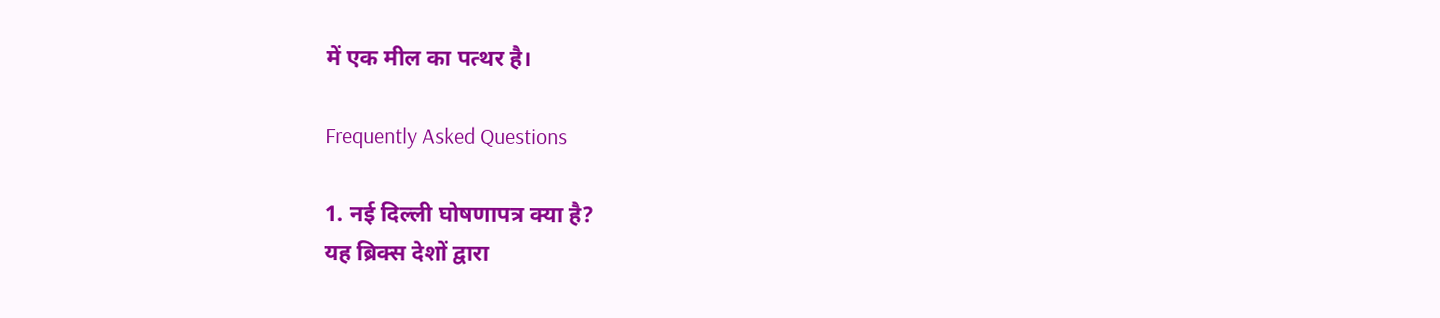में एक मील का पत्थर है।

Frequently Asked Questions

1. नई दिल्ली घोषणापत्र क्या है?
यह ब्रिक्स देशों द्वारा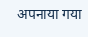अपनाया गया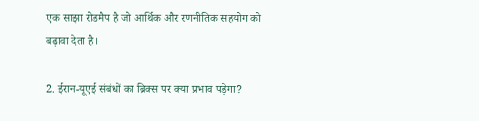एक साझा रोडमैप है जो आर्थिक और रणनीतिक सहयोग को बढ़ावा देता है।

2. ईरान-यूएई संबंधों का ब्रिक्स पर क्या प्रभाव पड़ेगा?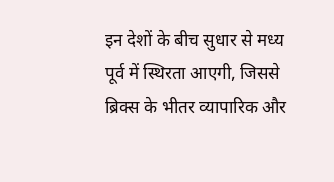इन देशों के बीच सुधार से मध्य पूर्व में स्थिरता आएगी, जिससे ब्रिक्स के भीतर व्यापारिक और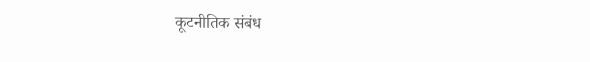कूटनीतिक संबंध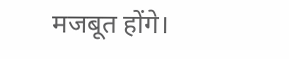मजबूत होंगे।